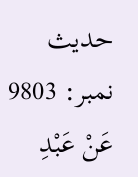حدیث نمبر: 9803
عَنْ عَبْدِ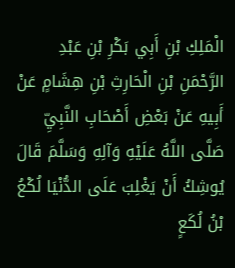الْمَلِكِ بْنِ أَبِي بَكْرِ بْنِ عَبْدِ الرَّحْمَنِ بْنِ الْحَارِثِ بْنِ هِشَامٍ عَنْ أَبِيهِ عَنْ بَعْضِ أَصْحَابِ النَّبِيِّ صَلَّى اللَّهُ عَلَيْهِ وَآلِهِ وَسَلَّمَ قَالَ يُوشِكُ أَنْ يَغْلِبَ عَلَى الدُّنْيَا لُكْعُ بْنُ لُكَعٍ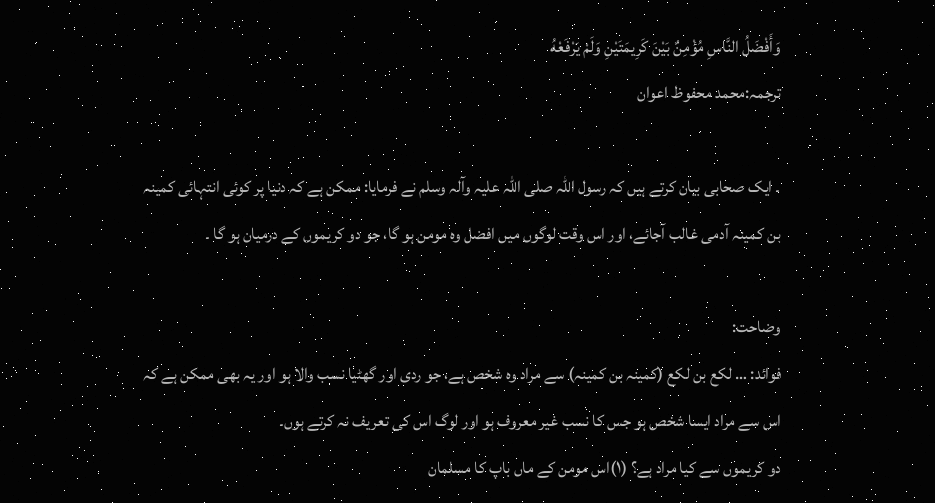وَأَفْضَلُ النَّاسِ مُؤْمِنٌ بَيْنَ كَرِيمَتَيْنِ وَلَمْ يَرْفَعْهُ
ترجمہ:محمد محفوظ اعوان

۔ ایک صحابی بیان کرتے ہیں کہ رسول اللہ صلی اللہ علیہ وآلہ وسلم نے فرمایا: ممکن ہے کہ دنیا پر کوئی انتہائی کمینہ بن کمینہ آدمی غالب آجائے، اور اس وقت لوگوں میں افضل وہ مومن ہو گا، جو دو کریموں کے درمیان ہو گا ۔

وضاحت:
فوائد: … لکع بن لکع (کمینہ بن کمینہ) سے مراد وہ شخص ہے، جو ردی اور گھٹیا نسب والا ہو اور یہ بھی ممکن ہے کہ اس سے مراد ایسا شخص ہو جس کا نسب غیر معروف ہو اور لوگ اس کی تعریف نہ کرتے ہوں۔
دو کریموں سے کیا مراد ہے؟ (۱)اس مومن کے ماں باپ کا مسلمان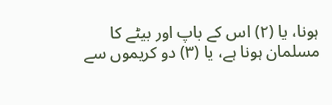ہونا، یا (۲) اس کے باپ اور بیٹے کا
مسلمان ہونا ہے، یا (۳) دو کریموں سے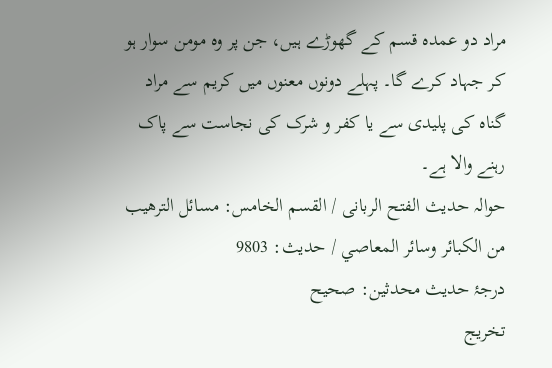مراد دو عمدہ قسم کے گھوڑے ہیں، جن پر وہ مومن سوار ہو کر جہاد کرے گا۔ پہلے دونوں معنوں میں کریم سے مراد گناہ کی پلیدی سے یا کفر و شرک کی نجاست سے پاک رہنے والا ہے۔
حوالہ حدیث الفتح الربانی / القسم الخامس: مسائل الترهيب من الكبائر وسائر المعاصي / حدیث: 9803
درجۂ حدیث محدثین: صحیح
تخریج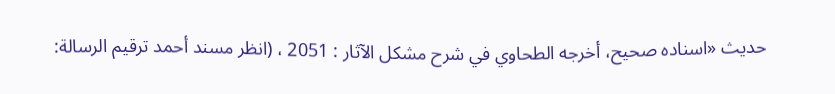حدیث «اسناده صحيح، أخرجه الطحاوي في شرح مشكل الآثار : 2051 ، (انظر مسند أحمد ترقيم الرسالة: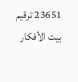23651 ترقیم بيت الأفكار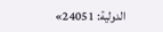الدولية: 24051»